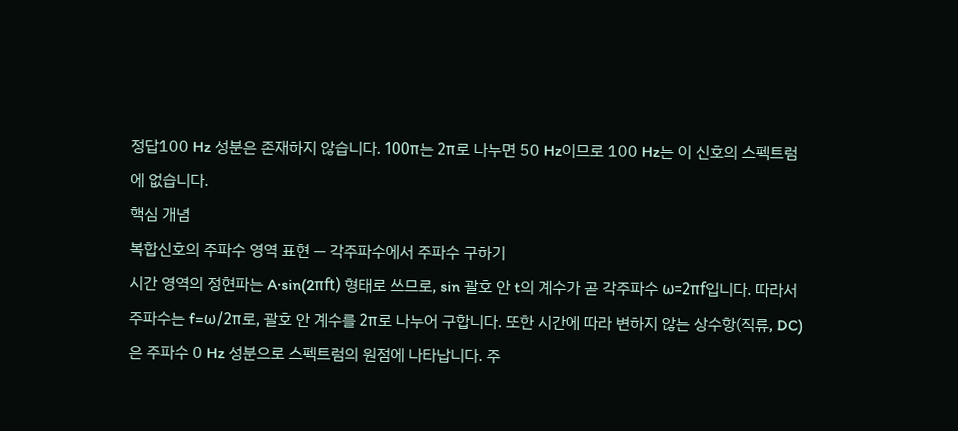정답100 Hz 성분은 존재하지 않습니다. 100π는 2π로 나누면 50 Hz이므로 100 Hz는 이 신호의 스펙트럼에 없습니다.
핵심 개념
복합신호의 주파수 영역 표현 — 각주파수에서 주파수 구하기
시간 영역의 정현파는 A·sin(2πft) 형태로 쓰므로, sin 괄호 안 t의 계수가 곧 각주파수 ω=2πf입니다. 따라서 주파수는 f=ω/2π로, 괄호 안 계수를 2π로 나누어 구합니다. 또한 시간에 따라 변하지 않는 상수항(직류, DC)은 주파수 0 Hz 성분으로 스펙트럼의 원점에 나타납니다. 주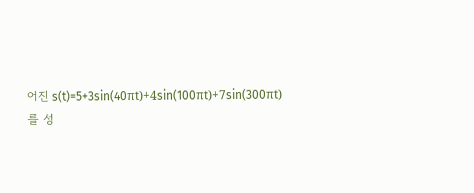어진 s(t)=5+3sin(40πt)+4sin(100πt)+7sin(300πt)를 성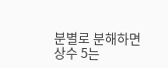분별로 분해하면 상수 5는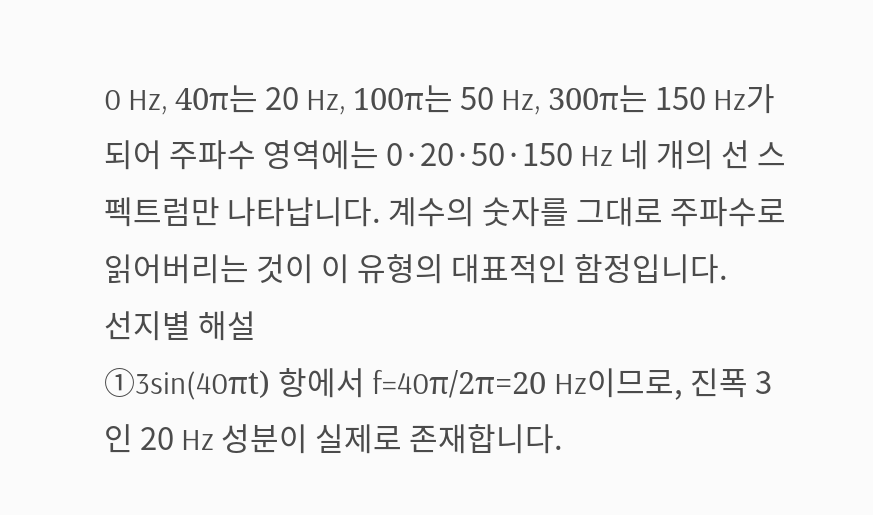0 Hz, 40π는 20 Hz, 100π는 50 Hz, 300π는 150 Hz가 되어 주파수 영역에는 0·20·50·150 Hz 네 개의 선 스펙트럼만 나타납니다. 계수의 숫자를 그대로 주파수로 읽어버리는 것이 이 유형의 대표적인 함정입니다.
선지별 해설
①3sin(40πt) 항에서 f=40π/2π=20 Hz이므로, 진폭 3인 20 Hz 성분이 실제로 존재합니다.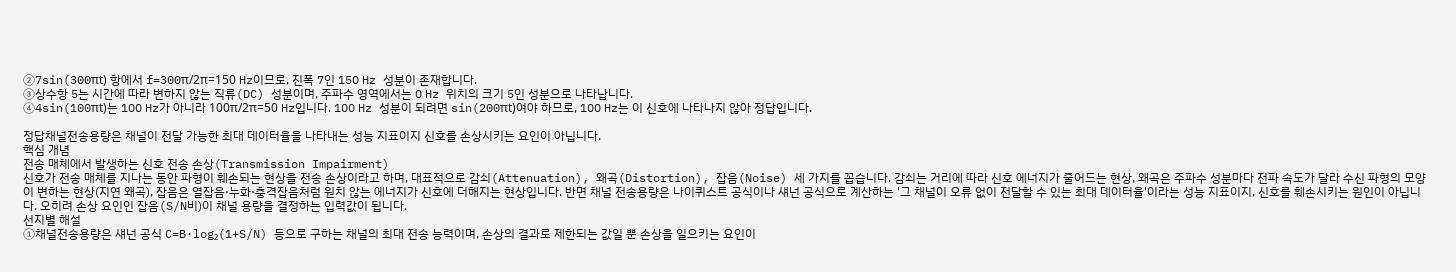②7sin(300πt) 항에서 f=300π/2π=150 Hz이므로, 진폭 7인 150 Hz 성분이 존재합니다.
③상수항 5는 시간에 따라 변하지 않는 직류(DC) 성분이며, 주파수 영역에서는 0 Hz 위치의 크기 5인 성분으로 나타납니다.
④4sin(100πt)는 100 Hz가 아니라 100π/2π=50 Hz입니다. 100 Hz 성분이 되려면 sin(200πt)여야 하므로, 100 Hz는 이 신호에 나타나지 않아 정답입니다.

정답채널전송용량은 채널이 전달 가능한 최대 데이터율을 나타내는 성능 지표이지 신호를 손상시키는 요인이 아닙니다.
핵심 개념
전송 매체에서 발생하는 신호 전송 손상(Transmission Impairment)
신호가 전송 매체를 지나는 동안 파형이 훼손되는 현상을 전송 손상이라고 하며, 대표적으로 감쇠(Attenuation), 왜곡(Distortion), 잡음(Noise) 세 가지를 꼽습니다. 감쇠는 거리에 따라 신호 에너지가 줄어드는 현상, 왜곡은 주파수 성분마다 전파 속도가 달라 수신 파형의 모양이 변하는 현상(지연 왜곡), 잡음은 열잡음·누화·충격잡음처럼 원치 않는 에너지가 신호에 더해지는 현상입니다. 반면 채널 전송용량은 나이퀴스트 공식이나 섀넌 공식으로 계산하는 '그 채널이 오류 없이 전달할 수 있는 최대 데이터율'이라는 성능 지표이지, 신호를 훼손시키는 원인이 아닙니다. 오히려 손상 요인인 잡음(S/N비)이 채널 용량을 결정하는 입력값이 됩니다.
선지별 해설
①채널전송용량은 섀넌 공식 C=B·log₂(1+S/N) 등으로 구하는 채널의 최대 전송 능력이며, 손상의 결과로 제한되는 값일 뿐 손상을 일으키는 요인이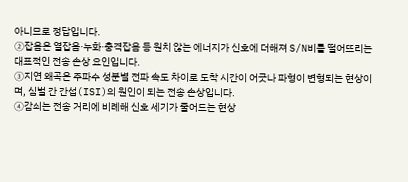아니므로 정답입니다.
②잡음은 열잡음·누화·충격잡음 등 원치 않는 에너지가 신호에 더해져 S/N비를 떨어뜨리는 대표적인 전송 손상 요인입니다.
③지연 왜곡은 주파수 성분별 전파 속도 차이로 도착 시간이 어긋나 파형이 변형되는 현상이며, 심벌 간 간섭(ISI)의 원인이 되는 전송 손상입니다.
④감쇠는 전송 거리에 비례해 신호 세기가 줄어드는 현상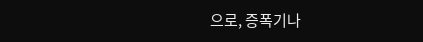으로, 증폭기나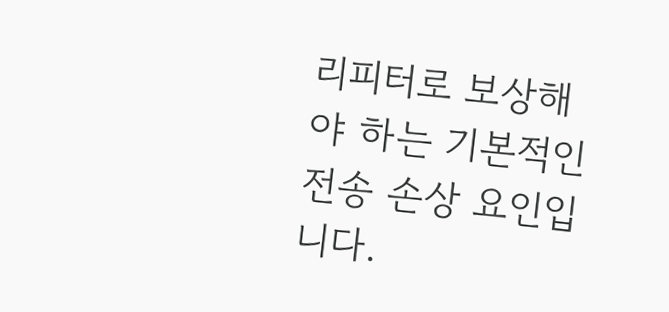리피터로 보상해야 하는 기본적인 전송 손상 요인입니다.